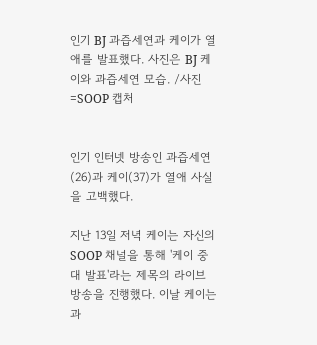인기 BJ 과즙세연과 케이가 열애를 발표했다. 사진은 BJ 케이와 과즙세연 모습. /사진=SOOP 캡처


인기 인터넷 방송인 과즙세연(26)과 케이(37)가 열애 사실을 고백했다.

지난 13일 저녁 케이는 자신의 SOOP 채널을 통해 '케이 중대 발표'라는 제목의 라이브 방송을 진행했다. 이날 케이는 과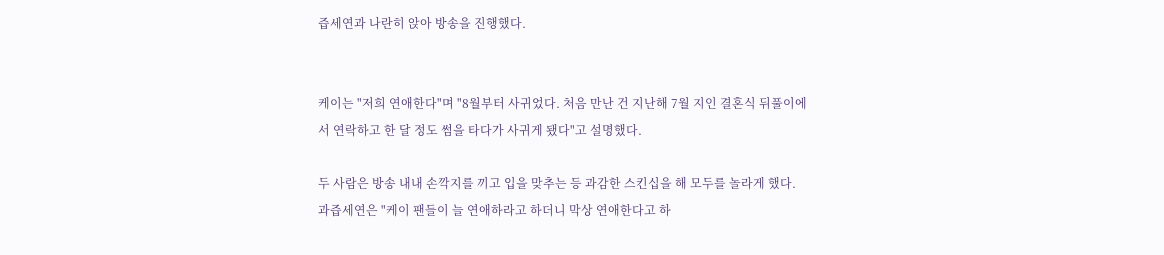즙세연과 나란히 앉아 방송을 진행했다.


케이는 "저희 연애한다"며 "8월부터 사귀었다. 처음 만난 건 지난해 7월 지인 결혼식 뒤풀이에서 연락하고 한 달 정도 썸을 타다가 사귀게 됐다"고 설명했다.

두 사람은 방송 내내 손깍지를 끼고 입을 맞추는 등 과감한 스킨십을 해 모두를 놀라게 했다. 과즙세연은 "케이 팬들이 늘 연애하라고 하더니 막상 연애한다고 하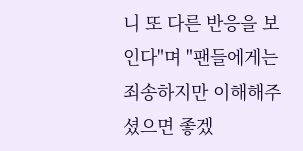니 또 다른 반응을 보인다"며 "팬들에게는 죄송하지만 이해해주셨으면 좋겠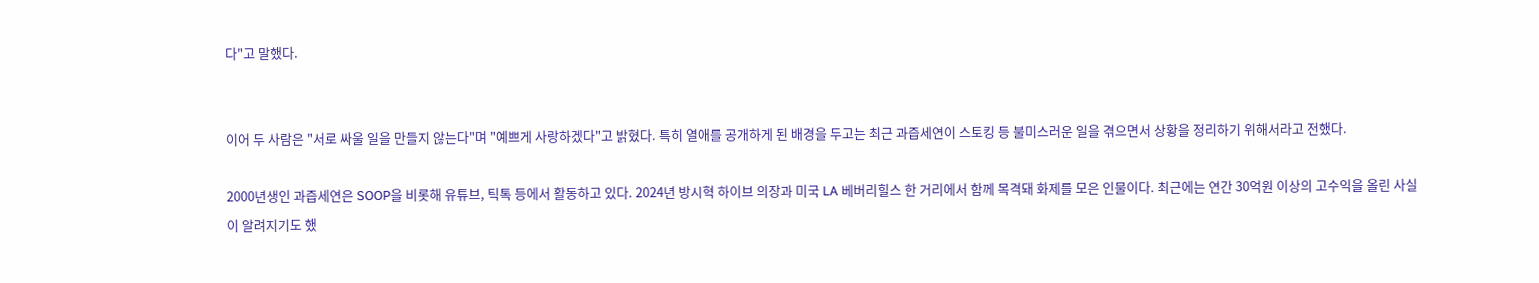다"고 말했다.


이어 두 사람은 "서로 싸울 일을 만들지 않는다"며 "예쁘게 사랑하겠다"고 밝혔다. 특히 열애를 공개하게 된 배경을 두고는 최근 과즙세연이 스토킹 등 불미스러운 일을 겪으면서 상황을 정리하기 위해서라고 전했다.

2000년생인 과즙세연은 SOOP을 비롯해 유튜브, 틱톡 등에서 활동하고 있다. 2024년 방시혁 하이브 의장과 미국 LA 베버리힐스 한 거리에서 함께 목격돼 화제를 모은 인물이다. 최근에는 연간 30억원 이상의 고수익을 올린 사실이 알려지기도 했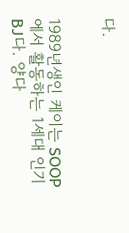다.


1989년생인 케이는 SOOP에서 활동하는 1세대 인기 BJ다. 양다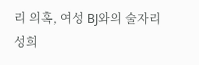리 의혹, 여성 BJ와의 술자리 성희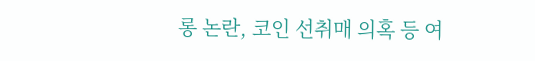롱 논란, 코인 선취매 의혹 등 여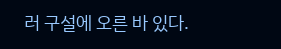러 구설에 오른 바 있다.